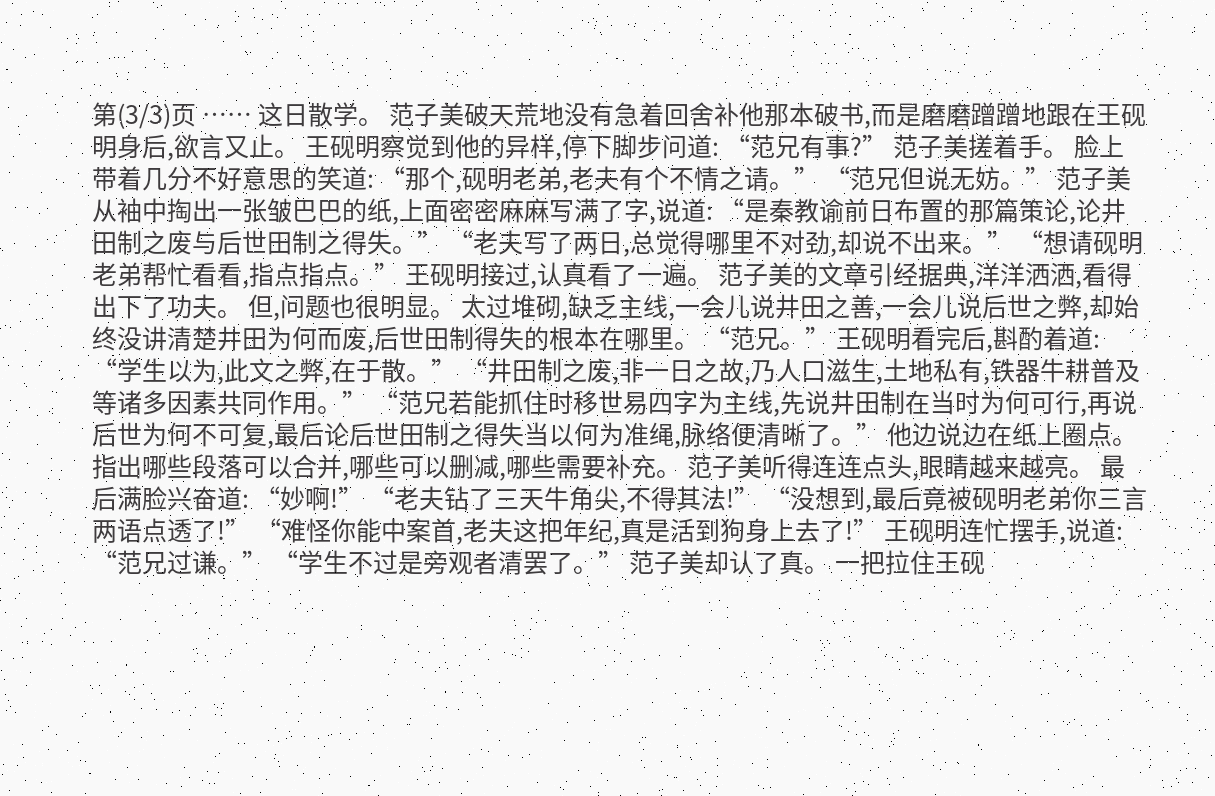第(3/3)页 …… 这日散学。 范子美破天荒地没有急着回舍补他那本破书,而是磨磨蹭蹭地跟在王砚明身后,欲言又止。 王砚明察觉到他的异样,停下脚步问道: “范兄有事?” 范子美搓着手。 脸上带着几分不好意思的笑道: “那个,砚明老弟,老夫有个不情之请。” “范兄但说无妨。” 范子美从袖中掏出一张皱巴巴的纸,上面密密麻麻写满了字,说道: “是秦教谕前日布置的那篇策论,论井田制之废与后世田制之得失。” “老夫写了两日,总觉得哪里不对劲,却说不出来。” “想请砚明老弟帮忙看看,指点指点。” 王砚明接过,认真看了一遍。 范子美的文章引经据典,洋洋洒洒,看得出下了功夫。 但,问题也很明显。 太过堆砌,缺乏主线,一会儿说井田之善,一会儿说后世之弊,却始终没讲清楚井田为何而废,后世田制得失的根本在哪里。 “范兄。” 王砚明看完后,斟酌着道: “学生以为,此文之弊,在于散。” “井田制之废,非一日之故,乃人口滋生,土地私有,铁器牛耕普及等诸多因素共同作用。” “范兄若能抓住时移世易四字为主线,先说井田制在当时为何可行,再说后世为何不可复,最后论后世田制之得失当以何为准绳,脉络便清晰了。” 他边说边在纸上圈点。 指出哪些段落可以合并,哪些可以删减,哪些需要补充。 范子美听得连连点头,眼睛越来越亮。 最后满脸兴奋道: “妙啊!” “老夫钻了三天牛角尖,不得其法!” “没想到,最后竟被砚明老弟你三言两语点透了!” “难怪你能中案首,老夫这把年纪,真是活到狗身上去了!” 王砚明连忙摆手,说道: “范兄过谦。” “学生不过是旁观者清罢了。” 范子美却认了真。 一把拉住王砚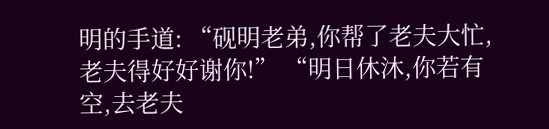明的手道: “砚明老弟,你帮了老夫大忙,老夫得好好谢你!” “明日休沐,你若有空,去老夫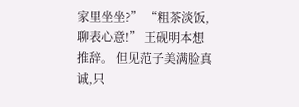家里坐坐?” “粗茶淡饭,聊表心意!” 王砚明本想推辞。 但见范子美满脸真诚,只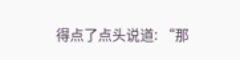得点了点头说道: “那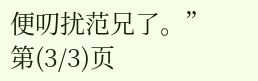便叨扰范兄了。” 第(3/3)页